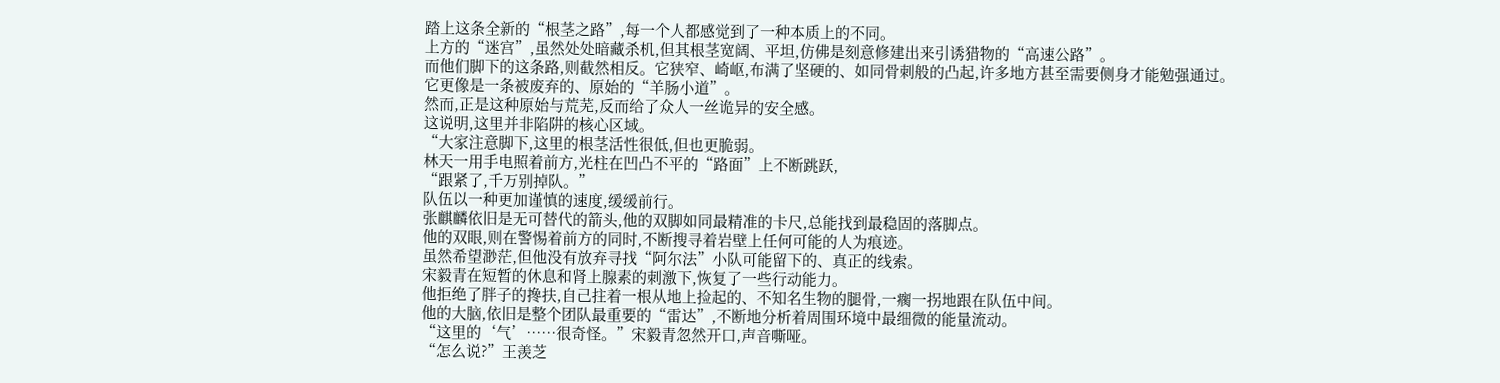踏上这条全新的“根茎之路”,每一个人都感觉到了一种本质上的不同。
上方的“迷宫”,虽然处处暗藏杀机,但其根茎宽阔、平坦,仿佛是刻意修建出来引诱猎物的“高速公路”。
而他们脚下的这条路,则截然相反。它狭窄、崎岖,布满了坚硬的、如同骨刺般的凸起,许多地方甚至需要侧身才能勉强通过。
它更像是一条被废弃的、原始的“羊肠小道”。
然而,正是这种原始与荒芜,反而给了众人一丝诡异的安全感。
这说明,这里并非陷阱的核心区域。
“大家注意脚下,这里的根茎活性很低,但也更脆弱。
林天一用手电照着前方,光柱在凹凸不平的“路面”上不断跳跃,
“跟紧了,千万别掉队。”
队伍以一种更加谨慎的速度,缓缓前行。
张麒麟依旧是无可替代的箭头,他的双脚如同最精准的卡尺,总能找到最稳固的落脚点。
他的双眼,则在警惕着前方的同时,不断搜寻着岩壁上任何可能的人为痕迹。
虽然希望渺茫,但他没有放弃寻找“阿尔法”小队可能留下的、真正的线索。
宋毅青在短暂的休息和肾上腺素的刺激下,恢复了一些行动能力。
他拒绝了胖子的搀扶,自己拄着一根从地上捡起的、不知名生物的腿骨,一瘸一拐地跟在队伍中间。
他的大脑,依旧是整个团队最重要的“雷达”,不断地分析着周围环境中最细微的能量流动。
“这里的‘气’……很奇怪。”宋毅青忽然开口,声音嘶哑。
“怎么说?”王羡芝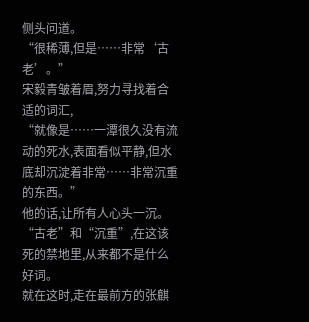侧头问道。
“很稀薄,但是……非常‘古老’。”
宋毅青皱着眉,努力寻找着合适的词汇,
“就像是……一潭很久没有流动的死水,表面看似平静,但水底却沉淀着非常……非常沉重的东西。”
他的话,让所有人心头一沉。
“古老”和“沉重”,在这该死的禁地里,从来都不是什么好词。
就在这时,走在最前方的张麒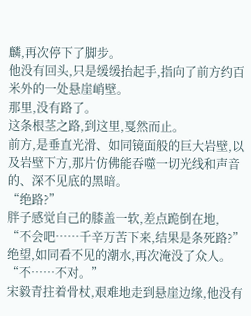麟,再次停下了脚步。
他没有回头,只是缓缓抬起手,指向了前方约百米外的一处悬崖峭壁。
那里,没有路了。
这条根茎之路,到这里,戛然而止。
前方,是垂直光滑、如同镜面般的巨大岩壁,以及岩壁下方,那片仿佛能吞噬一切光线和声音的、深不见底的黑暗。
“绝路?”
胖子感觉自己的膝盖一软,差点跪倒在地,
“不会吧……千辛万苦下来,结果是条死路?”
绝望,如同看不见的潮水,再次淹没了众人。
“不……不对。”
宋毅青拄着骨杖,艰难地走到悬崖边缘,他没有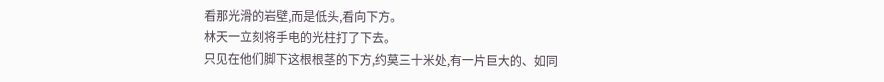看那光滑的岩壁,而是低头,看向下方。
林天一立刻将手电的光柱打了下去。
只见在他们脚下这根根茎的下方,约莫三十米处,有一片巨大的、如同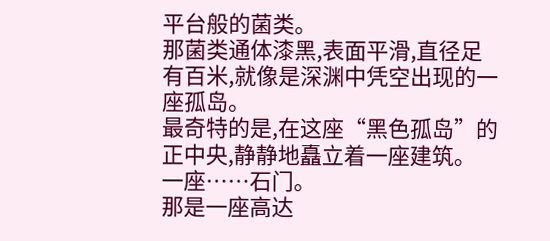平台般的菌类。
那菌类通体漆黑,表面平滑,直径足有百米,就像是深渊中凭空出现的一座孤岛。
最奇特的是,在这座“黑色孤岛”的正中央,静静地矗立着一座建筑。
一座……石门。
那是一座高达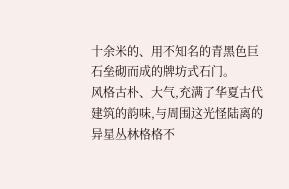十余米的、用不知名的青黑色巨石垒砌而成的牌坊式石门。
风格古朴、大气,充满了华夏古代建筑的韵味,与周围这光怪陆离的异星丛林格格不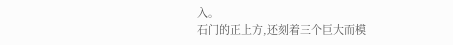入。
石门的正上方,还刻着三个巨大而模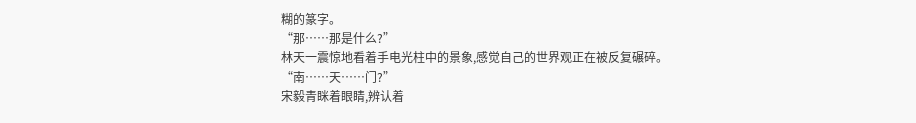糊的篆字。
“那……那是什么?”
林天一震惊地看着手电光柱中的景象,感觉自己的世界观正在被反复碾碎。
“南……天……门?”
宋毅青眯着眼睛,辨认着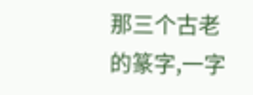那三个古老的篆字,一字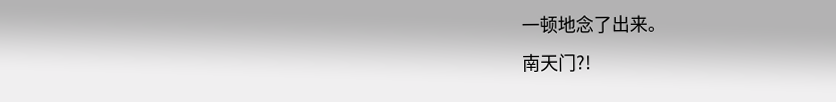一顿地念了出来。
南天门?!